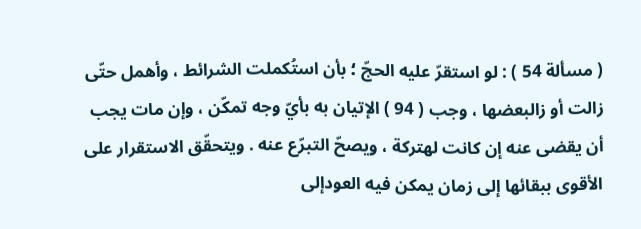( مسألة 54 ) : لو استقرّ عليه الحجّ ؛ بأن استُكملت الشرائط ، وأهمل حتّى زالت أو زالبعضها ، وجب ( 94 ) الإتيان به بأيّ وجه تمكّن ، وإن مات يجب أن يقضى عنه إن كانت لهتركة ، ويصحّ التبرّع عنه . ويتحقّق الاستقرار على الأقوى ببقائها إلى زمان يمكن فيه العودإلى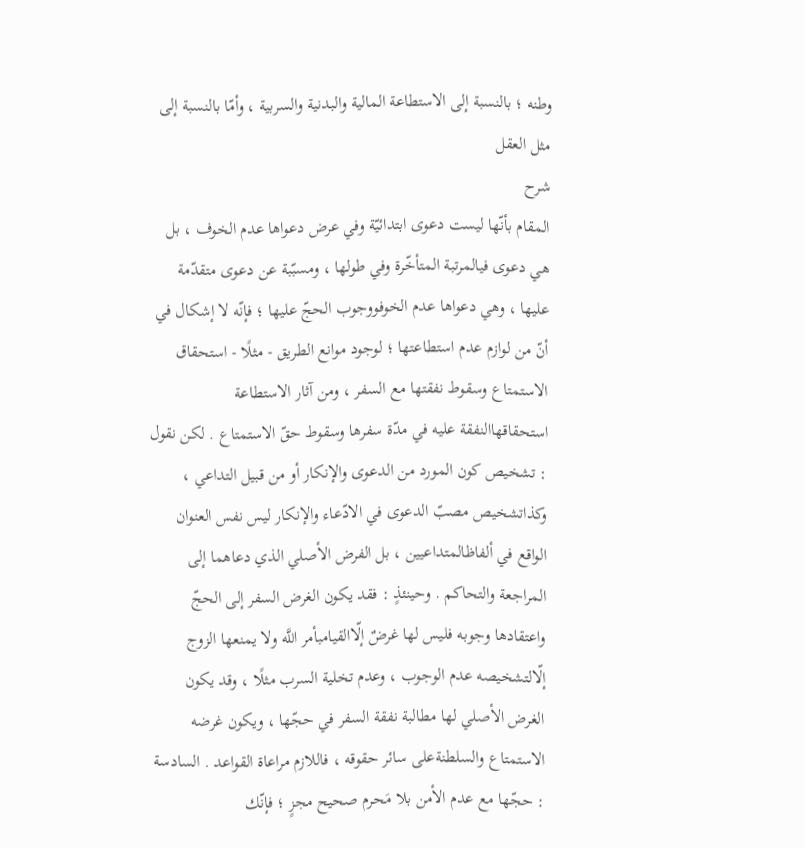وطنه ؛ بالنسبة إلى الاستطاعة المالية والبدنية والسربية ، وأمّا بالنسبة إلى مثل العقل
شرح
المقام بأنّها ليست دعوى ابتدائيّة وفي عرض دعواها عدم الخوف ، بل هي دعوى فيالمرتبة المتأخّرة وفي طولها ، ومسبّبة عن دعوى متقدّمة عليها ، وهي دعواها عدم الخوفووجوب الحجّ عليها ؛ فإنّه لا إشكال في أنّ من لوازم عدم استطاعتها ؛ لوجود موانع الطريق - مثلًا - استحقاق الاستمتاع وسقوط نفقتها مع السفر ، ومن آثار الاستطاعة استحقاقهاالنفقة عليه في مدّة سفرها وسقوط حقّ الاستمتاع . لكن نقول : تشخيص كون المورد من الدعوى والإنكار أو من قبيل التداعي ، وكذاتشخيص مصبّ الدعوى في الادّعاء والإنكار ليس نفس العنوان الواقع في ألفاظالمتداعيين ، بل الفرض الأصلي الذي دعاهما إلى المراجعة والتحاكم . وحينئذٍ : فقد يكون الغرض السفر إلى الحجّ واعتقادها وجوبه فليس لها غرضٌ إلّاالقيامبأمر اللَّه ولا يمنعها الزوج إلّالتشخيصه عدم الوجوب ، وعدم تخلية السرب مثلًا ، وقد يكون الغرض الأصلي لها مطالبة نفقة السفر في حجّها ، ويكون غرضه الاستمتاع والسلطنةعلى سائر حقوقه ، فاللازم مراعاة القواعد . السادسة : حجّها مع عدم الأمن بلا مَحرم صحيح مجزٍ ؛ فإنّك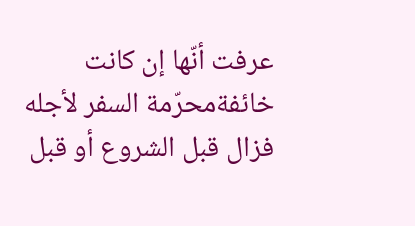عرفت أنّها إن كانت خائفةمحرّمة السفر لأجله فزال قبل الشروع أو قبل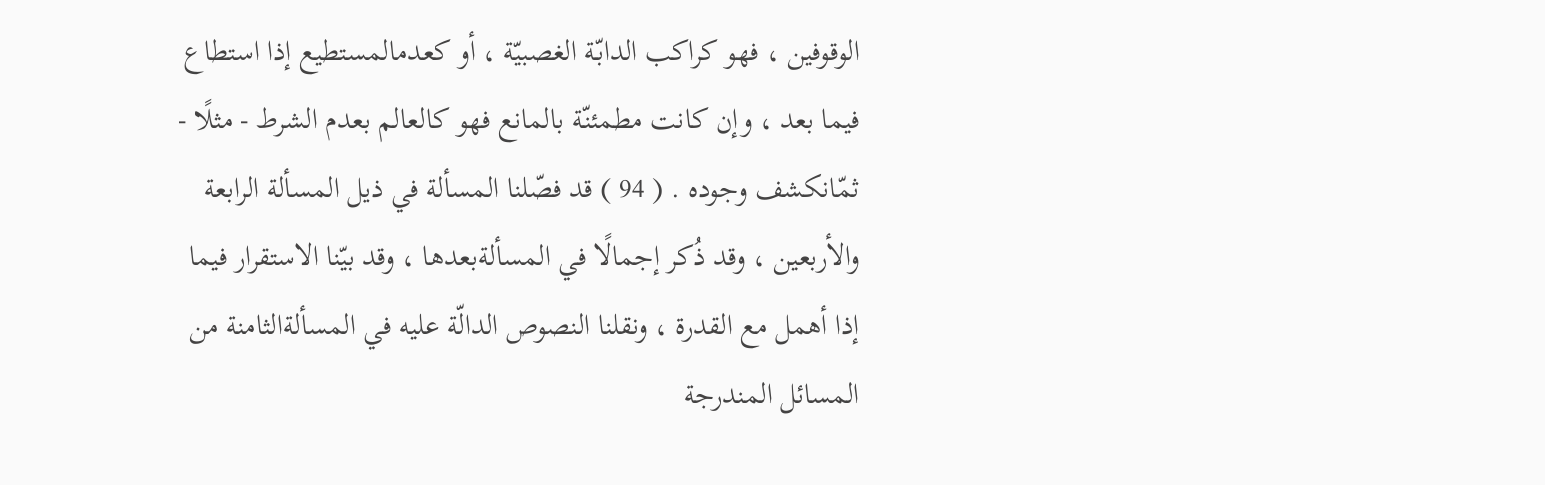الوقوفين ، فهو كراكب الدابّة الغصبيّة ، أو كعدمالمستطيع إذا استطاع فيما بعد ، وإن كانت مطمئنّة بالمانع فهو كالعالم بعدم الشرط - مثلًا - ثمّانكشف وجوده . ( 94 ) قد فصّلنا المسألة في ذيل المسألة الرابعة والأربعين ، وقد ذُكر إجمالًا في المسألةبعدها ، وقد بيّنا الاستقرار فيما إذا أهمل مع القدرة ، ونقلنا النصوص الدالّة عليه في المسألةالثامنة من المسائل المندرجة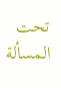تحت المسألة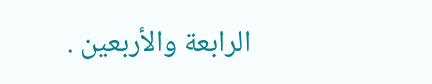الرابعة والأربعين .